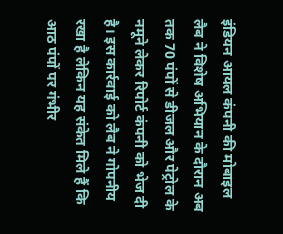इंडियन आयल कंपनी की मोबाइल लैब ने विशेष अभियान के दौरान अब तक 70 पंपों से डीजल और पेट्रोल के नमूने लेकर रिपोर्ट कंपनी को भेज दी है। इस कार्रवाई को लैब ने गोपनीय रखा है लेकिन यह संकेत मिले हैं कि आठ पंपों पर गंभीर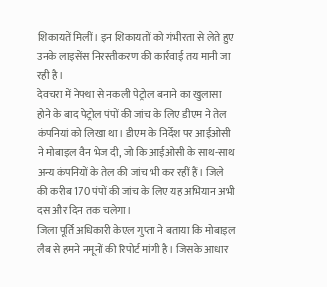शिकायतें मिलीं। इन शिकायतों को गंभीरता से लेते हुए उनके लाइसेंस निरस्तीकरण की कार्रवाई तय मानी जा रही है।
देवचरा में नेफ्था से नकली पेट्रोल बनाने का खुलासा होने के बाद पेट्रोल पंपों की जांच के लिए डीएम ने तेल कंपनियां को लिखा था। डीएम के निर्देश पर आईओसी ने मोबाइल वैन भेज दी, जो कि आईओसी के साथ-साथ अन्य कंपनियों के तेल की जांच भी कर रहीं हैं। जिले की करीब 170 पंपों की जांच के लिए यह अभियान अभी दस और दिन तक चलेगा।
जिला पूर्ति अधिकारी केएल गुप्ता ने बताया कि मोबाइल लैब से हमने नमूनों की रिपोर्ट मांगी है। जिसके आधार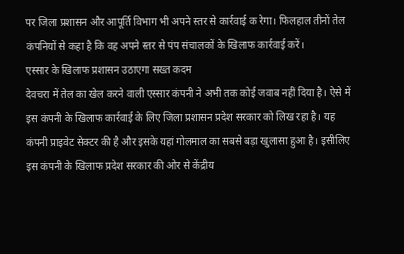पर जिला प्रशासन और आपूर्ति विभाग भी अपने स्तर से कार्रवाई क रेगा। फिलहाल तीनों तेल कंपनियों से कहा है कि वह अपने स्तर से पंप संचालकों के खिलाफ कार्रवाई करें।
एस्सार के खिलाफ प्रशासन उठाएगा सख्त कदम
देवचरा में तेल का खेल करने वाली एस्सार कंपनी ने अभी तक कोई जवाब नहीं दिया है। ऐसे में इस कंपनी के खिलाफ कार्रवाई के लिए जिला प्रशासन प्रदेश सरकार को लिख रहा है। यह कंपनी प्राइवेट सेक्टर की है और इसके यहां गोलमाल का सबसे बड़ा खुलासा हुआ है। इसीलिए इस कंपनी के खिलाफ प्रदेश सरकार की ओर से केंद्रीय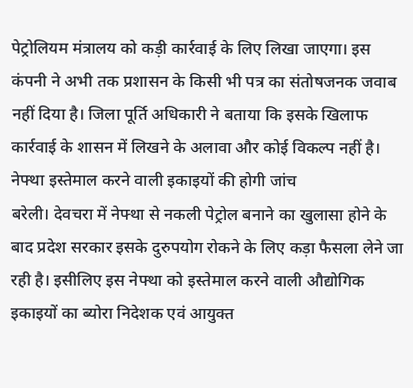पेट्रोलियम मंत्रालय को कड़ी कार्रवाई के लिए लिखा जाएगा। इस कंपनी ने अभी तक प्रशासन के किसी भी पत्र का संतोषजनक जवाब नहीं दिया है। जिला पूर्ति अधिकारी ने बताया कि इसके खिलाफ कार्रवाई के शासन में लिखने के अलावा और कोई विकल्प नहीं है।
नेफ्था इस्तेमाल करने वाली इकाइयों की होगी जांच
बरेली। देवचरा में नेफ्था से नकली पेट्रोल बनाने का खुलासा होने के बाद प्रदेश सरकार इसके दुरुपयोग रोकने के लिए कड़ा फैसला लेने जा रही है। इसीलिए इस नेफ्था को इस्तेमाल करने वाली औद्योगिक इकाइयों का ब्योरा निदेशक एवं आयुक्त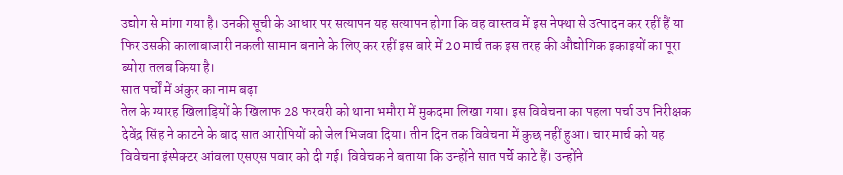उद्योग से मांगा गया है। उनकी सूची के आधार पर सत्यापन यह सत्यापन होगा कि वह वास्तव में इस नेफ्था से उत्पादन कर रहीं हैं या फिर उसकी कालाबाजारी नकली सामान बनाने के लिए कर रहीं इस बारे में 20 मार्च तक इस तरह की औद्योगिक इकाइयों का पूरा ब्योरा तलब किया है।
सात पर्चों में अंकुर का नाम बढ़ा
तेल के ग्यारह खिलाड़ियों के खिलाफ 28 फरवरी को थाना भमौरा में मुकदमा लिखा गया। इस विवेचना का पहला पर्चा उप निरीक्षक देवेंद्र सिंह ने काटने के बाद सात आरोपियों को जेल भिजवा दिया। तीन दिन तक विवेचना में कुछ नहीं हुआ। चार मार्च को यह विवेचना इंस्पेक्टर आंवला एसएस पवार को दी गई। विवेचक ने बताया कि उन्होंने सात पर्चे काटे हैं। उन्होंने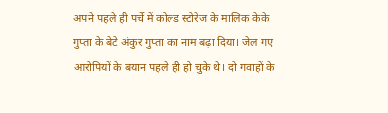अपने पहले ही पर्चे में कोल्ड स्टोरेज के मालिक केके गुप्ता के बेटे अंकुर गुप्ता का नाम बढ़ा दिया। जेल गए आरोपियों के बयान पहले ही हो चुके थे। दो गवाहों के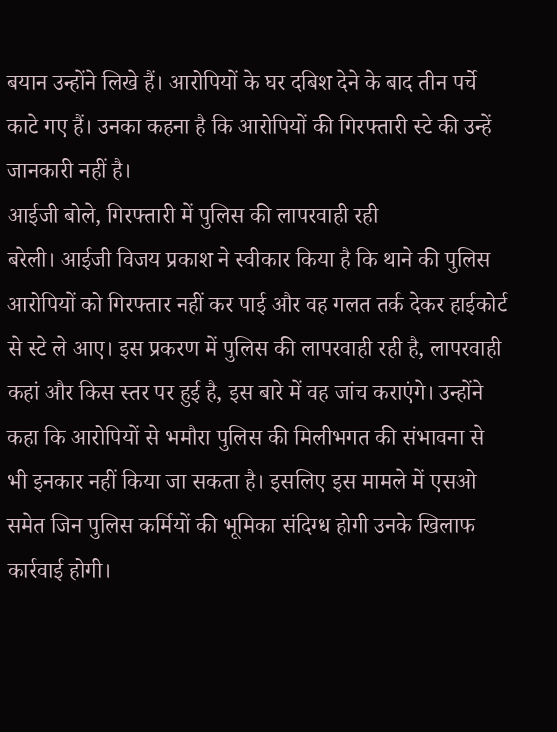बयान उन्होंने लिखे हैं। आरोपियों के घर दबिश देने के बाद तीन पर्चे काटे गए हैं। उनका कहना है कि आरोपियों की गिरफ्तारी स्टे की उन्हें जानकारी नहीं है।
आईजी बोले, गिरफ्तारी में पुलिस की लापरवाही रही
बरेली। आईजी विजय प्रकाश ने स्वीकार किया है कि थाने की पुलिस आरोपियों को गिरफ्तार नहीं कर पाई और वह गलत तर्क देकर हाईकोर्ट से स्टे ले आए। इस प्रकरण में पुलिस की लापरवाही रही है, लापरवाही कहां और किस स्तर पर हुई है, इस बारे में वह जांच कराएंगे। उन्होंने कहा कि आरोपियों से भमौरा पुलिस की मिलीभगत की संभावना से भी इनकार नहीं किया जा सकता है। इसलिए इस मामले में एसओ समेत जिन पुलिस कर्मियों की भूमिका संदिग्ध होगी उनके खिलाफ कार्रवाई होगी।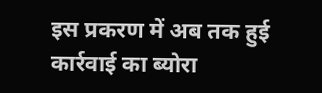इस प्रकरण में अब तक हुई कार्रवाई का ब्योरा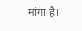मांगा है।